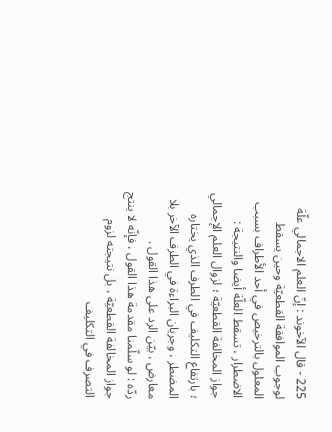225 - قال الآخوند : إنّ العلم الاجمالي علّة لوجوب الموافقة القطعيّة وحين يسقط المعلول بالترخيص في أحد الأطراف بسبب الاضطرار ، تسقط العلّة أيضا والنتيجة :
جواز المخالفة القطعيّة ؛ لزوال العلم الإجمالي ؛ بارتفاع التكليف في الطرف الذي يختاره المضطر ، وجريان البراءة في الطرف الآخر بلا معارض ، بيّن الرد على هذا القول .
ردّه : لو سلّمنا مقدمة هذا القول ، فإنّه لا ينتج جواز المخالفة القطعيّة ، بل نتيجته لزوم التصرف في التكليف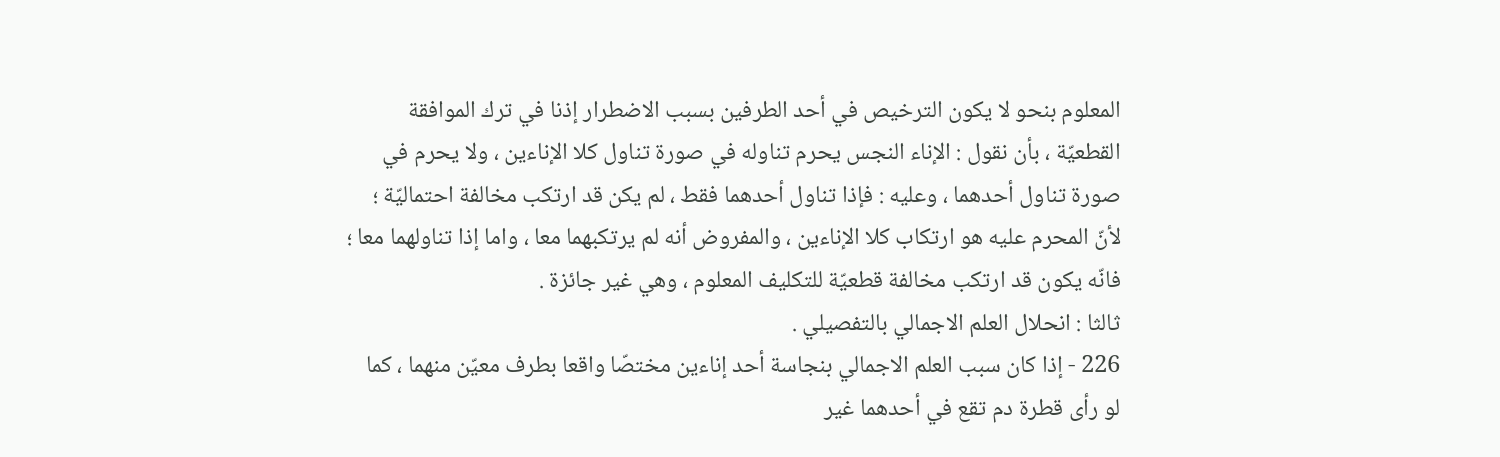المعلوم بنحو لا يكون الترخيص في أحد الطرفين بسبب الاضطرار إذنا في ترك الموافقة القطعيّة ، بأن نقول : الإناء النجس يحرم تناوله في صورة تناول كلا الإناءين ، ولا يحرم في صورة تناول أحدهما ، وعليه : فإذا تناول أحدهما فقط ، لم يكن قد ارتكب مخالفة احتماليّة ؛ لأنّ المحرم عليه هو ارتكاب كلا الإناءين ، والمفروض أنه لم يرتكبهما معا ، واما إذا تناولهما معا ؛ فانّه يكون قد ارتكب مخالفة قطعيّة للتكليف المعلوم ، وهي غير جائزة .
ثالثا : انحلال العلم الاجمالي بالتفصيلي .
226 - إذا كان سبب العلم الاجمالي بنجاسة أحد إناءين مختصّا واقعا بطرف معيّن منهما ، كما لو رأى قطرة دم تقع في أحدهما غير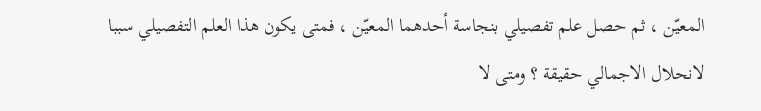المعيّن ، ثم حصل علم تفصيلي بنجاسة أحدهما المعيّن ، فمتى يكون هذا العلم التفصيلي سببا لانحلال الاجمالي حقيقة ؟ ومتى لا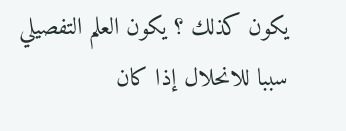يكون كذلك ؟ يكون العلم التفصيلي سببا للانحلال إذا كان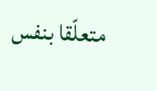متعلّقا بنفس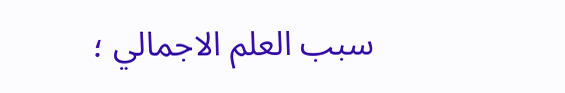سبب العلم الاجمالي ؛